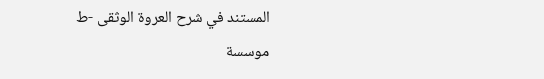المستند في شرح العروة الوثقى -ط موسسة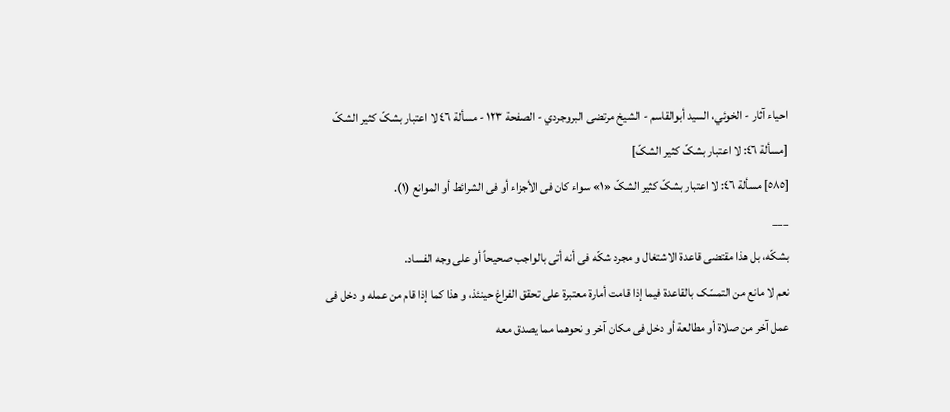احياء آثار - الخوئي، السيد أبوالقاسم - الشيخ مرتضى البروجردي - الصفحة ١٢٣ - مسألة ٤٦ لا اعتبار بشکّ کثیر الشکّ
[مسألة ٤٦: لا اعتبار بشکّ کثیر الشکّ]
[٥٨٥] مسألة ٤٦: لا اعتبار بشکّ کثیر الشکّ «١» سواء کان فی الأجزاء أو فی الشرائط أو الموانع (١).
___
بشکّه، بل هذا مقتضی قاعدة الاشتغال و مجرد شکّه فی أنه أتی بالواجب صحیحاً أو علی وجه الفساد.
نعم لا مانع من التمسّک بالقاعدة فیما إذا قامت أمارة معتبرة علی تحقق الفراغ حینئذ، و هذا کما إذا قام من عمله و دخل فی عمل آخر من صلاة أو مطالعة أو دخل فی مکان آخر و نحوهما مما یصدق معه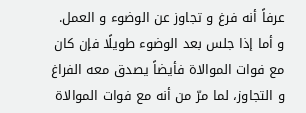عرفاً أنه فرغ و تجاوز عن الوضوء و العمل. و أما إذا جلس بعد الوضوء طویلًا فإن کان مع فوات الموالاة فأیضاً یصدق معه الفراغ و التجاوز، لما مرّ من أنه مع فوات الموالاة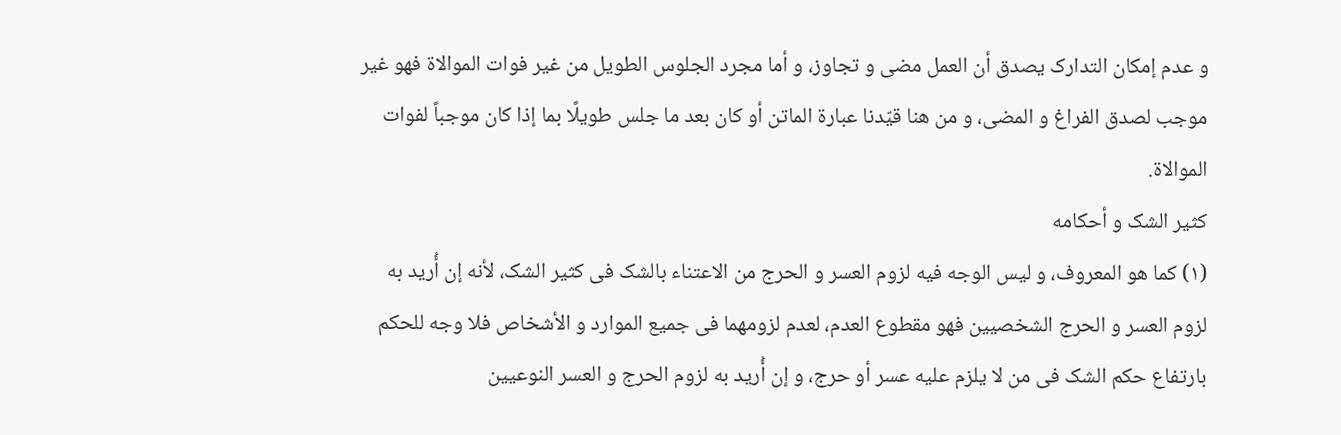و عدم إمکان التدارک یصدق أن العمل مضی و تجاوز، و أما مجرد الجلوس الطویل من غیر فوات الموالاة فهو غیر موجب لصدق الفراغ و المضی، و من هنا قیّدنا عبارة الماتن أو کان بعد ما جلس طویلًا بما إذا کان موجباً لفوات الموالاة.
کثیر الشک و أحکامه
(١) کما هو المعروف، و لیس الوجه فیه لزوم العسر و الحرج من الاعتناء بالشک فی کثیر الشک، لأنه إن أُرید به لزوم العسر و الحرج الشخصیین فهو مقطوع العدم، لعدم لزومهما فی جمیع الموارد و الأشخاص فلا وجه للحکم بارتفاع حکم الشک فی من لا یلزم علیه عسر أو حرج، و إن أُرید به لزوم الحرج و العسر النوعیین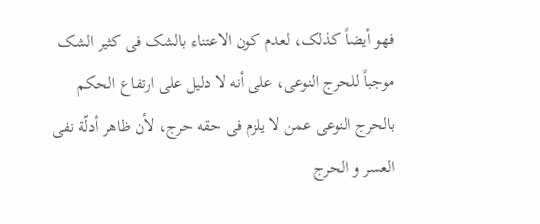فهو أیضاً کذلک، لعدم کون الاعتناء بالشک فی کثیر الشک موجباً للحرج النوعی، علی أنه لا دلیل علی ارتفاع الحکم بالحرج النوعی عمن لا یلزم فی حقه حرج، لأن ظاهر أدلّة نفی العسر و الحرج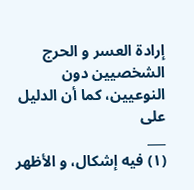إرادة العسر و الحرج الشخصیین دون النوعیین، کما أن الدلیل علی
___
(١) فیه إشکال، و الأظهر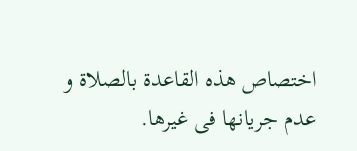اختصاص هذه القاعدة بالصلاة و عدم جریانها فی غیرها.